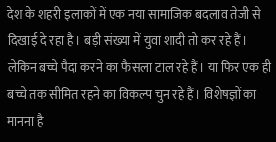देश के शहरी इलाकों में एक नया सामाजिक बदलाव तेजी से दिखाई दे रहा है। बड़ी संख्या में युवा शादी तो कर रहे हैं। लेकिन बच्चे पैदा करने का फैसला टाल रहे हैं। या फिर एक ही बच्चे तक सीमित रहने का विकल्प चुन रहे हैं। विशेषज्ञों का मानना है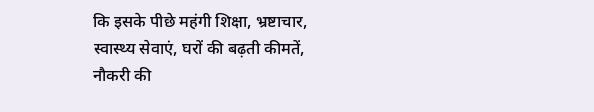कि इसके पीछे महंगी शिक्षा, भ्रष्टाचार, स्वास्थ्य सेवाएं, घरों की बढ़ती कीमतें, नौकरी की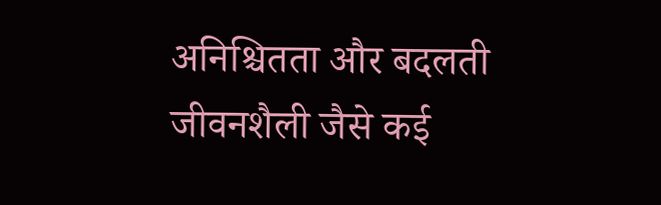अनिश्चितता और बदलती जीवनशैली जैसे कई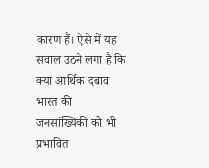कारण हैं। ऐसे में यह सवाल उठने लगा है कि क्या आर्थिक दबाव भारत की जनसांख्यिकी को भी प्रभावित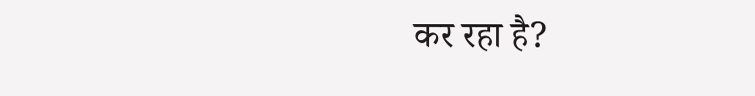कर रहा है?